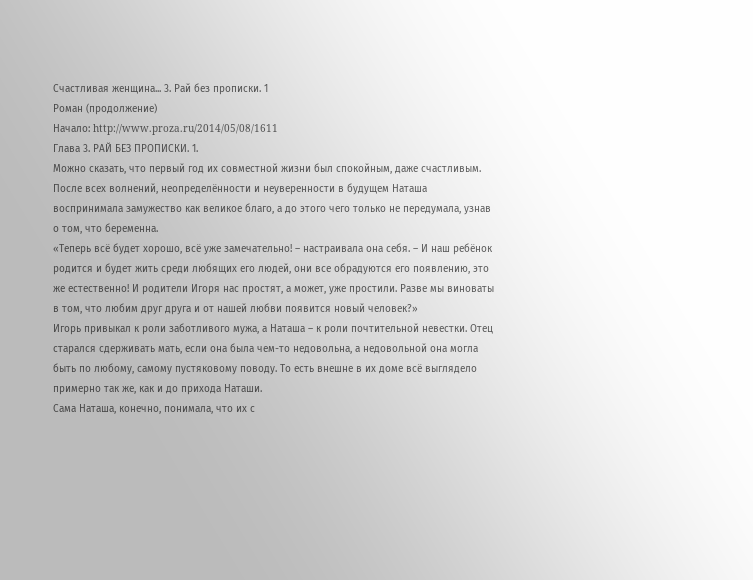Счастливая женщина... 3. Рай без прописки. 1
Роман (продолжение)
Начало: http://www.proza.ru/2014/05/08/1611
Глава 3. РАЙ БЕЗ ПРОПИСКИ. 1.
Можно сказать, что первый год их совместной жизни был спокойным, даже счастливым. После всех волнений, неопределённости и неуверенности в будущем Наташа воспринимала замужество как великое благо, а до этого чего только не передумала, узнав о том, что беременна.
«Теперь всё будет хорошо, всё уже замечательно! – настраивала она себя. – И наш ребёнок родится и будет жить среди любящих его людей, они все обрадуются его появлению, это же естественно! И родители Игоря нас простят, а может, уже простили. Разве мы виноваты в том, что любим друг друга и от нашей любви появится новый человек?»
Игорь привыкал к роли заботливого мужа, а Наташа – к роли почтительной невестки. Отец старался сдерживать мать, если она была чем-то недовольна, а недовольной она могла быть по любому, самому пустяковому поводу. То есть внешне в их доме всё выглядело примерно так же, как и до прихода Наташи.
Сама Наташа, конечно, понимала, что их с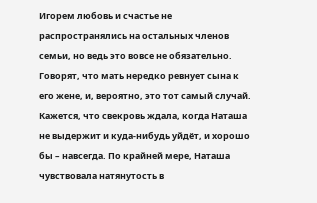Игорем любовь и счастье не распространялись на остальных членов семьи, но ведь это вовсе не обязательно. Говорят, что мать нередко ревнует сына к его жене, и, вероятно, это тот самый случай. Кажется, что свекровь ждала, когда Наташа не выдержит и куда-нибудь уйдёт, и хорошо бы – навсегда. По крайней мере, Наташа чувствовала натянутость в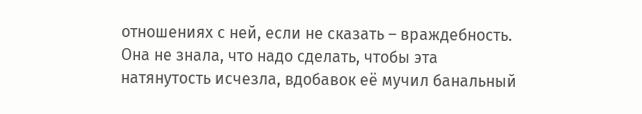отношениях с ней, если не сказать – враждебность.
Она не знала, что надо сделать, чтобы эта натянутость исчезла, вдобавок её мучил банальный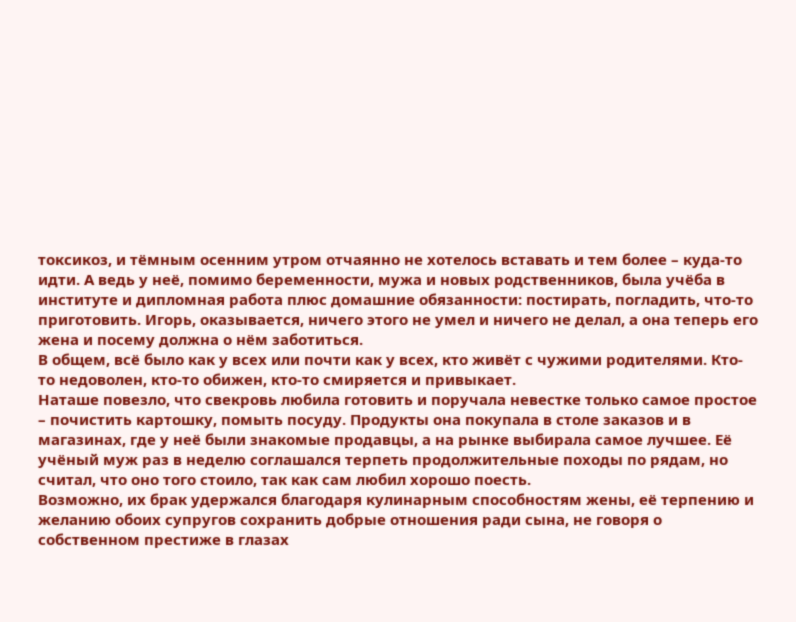токсикоз, и тёмным осенним утром отчаянно не хотелось вставать и тем более – куда-то идти. А ведь у неё, помимо беременности, мужа и новых родственников, была учёба в институте и дипломная работа плюс домашние обязанности: постирать, погладить, что-то приготовить. Игорь, оказывается, ничего этого не умел и ничего не делал, а она теперь его жена и посему должна о нём заботиться.
В общем, всё было как у всех или почти как у всех, кто живёт с чужими родителями. Кто-то недоволен, кто-то обижен, кто-то смиряется и привыкает.
Наташе повезло, что свекровь любила готовить и поручала невестке только самое простое – почистить картошку, помыть посуду. Продукты она покупала в столе заказов и в магазинах, где у неё были знакомые продавцы, а на рынке выбирала самое лучшее. Её учёный муж раз в неделю соглашался терпеть продолжительные походы по рядам, но считал, что оно того стоило, так как сам любил хорошо поесть.
Возможно, их брак удержался благодаря кулинарным способностям жены, её терпению и желанию обоих супругов сохранить добрые отношения ради сына, не говоря о собственном престиже в глазах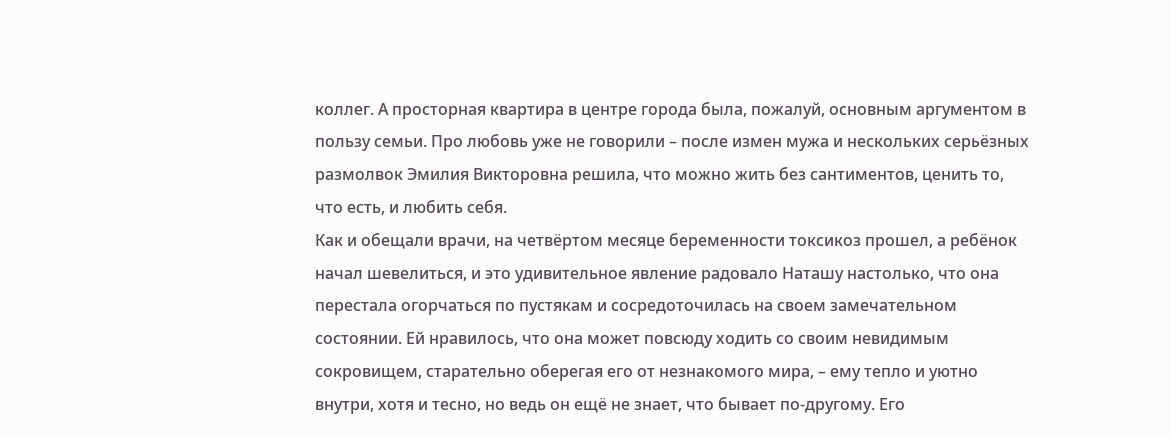коллег. А просторная квартира в центре города была, пожалуй, основным аргументом в пользу семьи. Про любовь уже не говорили – после измен мужа и нескольких серьёзных размолвок Эмилия Викторовна решила, что можно жить без сантиментов, ценить то, что есть, и любить себя.
Как и обещали врачи, на четвёртом месяце беременности токсикоз прошел, а ребёнок начал шевелиться, и это удивительное явление радовало Наташу настолько, что она перестала огорчаться по пустякам и сосредоточилась на своем замечательном состоянии. Ей нравилось, что она может повсюду ходить со своим невидимым сокровищем, старательно оберегая его от незнакомого мира, – ему тепло и уютно внутри, хотя и тесно, но ведь он ещё не знает, что бывает по-другому. Его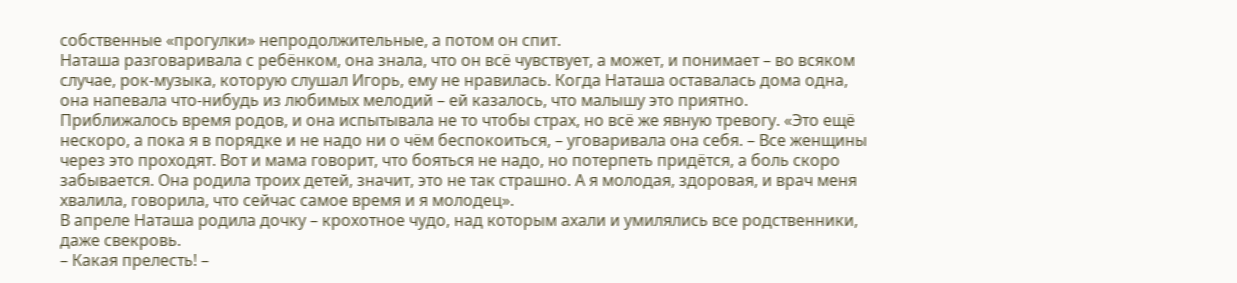собственные «прогулки» непродолжительные, а потом он спит.
Наташа разговаривала с ребёнком, она знала, что он всё чувствует, а может, и понимает – во всяком случае, рок-музыка, которую слушал Игорь, ему не нравилась. Когда Наташа оставалась дома одна, она напевала что-нибудь из любимых мелодий – ей казалось, что малышу это приятно.
Приближалось время родов, и она испытывала не то чтобы страх, но всё же явную тревогу. «Это ещё нескоро, а пока я в порядке и не надо ни о чём беспокоиться, – уговаривала она себя. – Все женщины через это проходят. Вот и мама говорит, что бояться не надо, но потерпеть придётся, а боль скоро забывается. Она родила троих детей, значит, это не так страшно. А я молодая, здоровая, и врач меня хвалила, говорила, что сейчас самое время и я молодец».
В апреле Наташа родила дочку – крохотное чудо, над которым ахали и умилялись все родственники, даже свекровь.
– Какая прелесть! –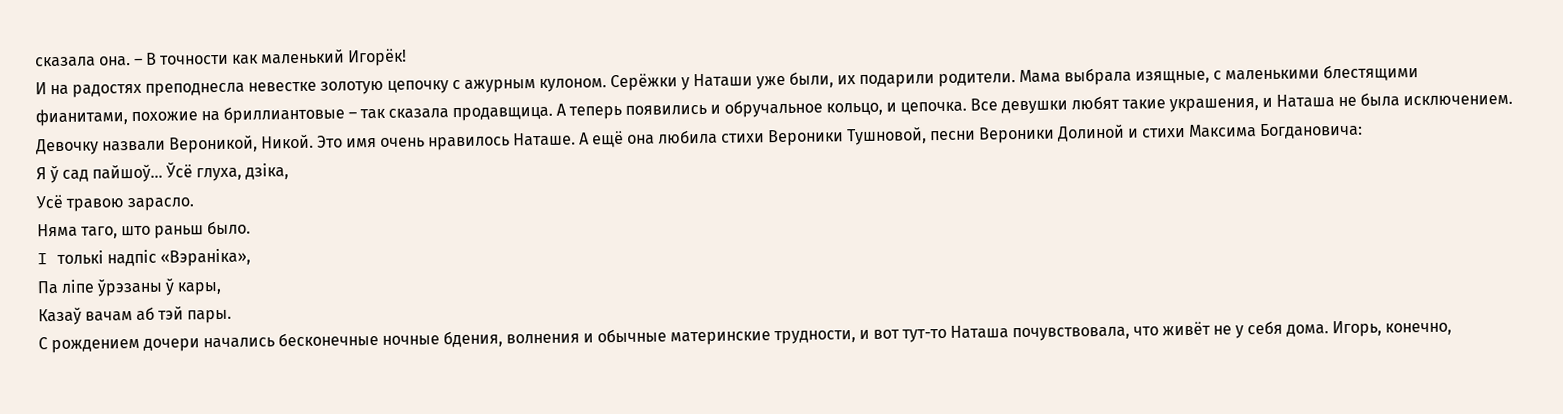сказала она. – В точности как маленький Игорёк!
И на радостях преподнесла невестке золотую цепочку с ажурным кулоном. Серёжки у Наташи уже были, их подарили родители. Мама выбрала изящные, с маленькими блестящими фианитами, похожие на бриллиантовые – так сказала продавщица. А теперь появились и обручальное кольцо, и цепочка. Все девушки любят такие украшения, и Наташа не была исключением.
Девочку назвали Вероникой, Никой. Это имя очень нравилось Наташе. А ещё она любила стихи Вероники Тушновой, песни Вероники Долиной и стихи Максима Богдановича:
Я ў сад пайшоў... Ўсё глуха, дзіка,
Усё травою зарасло.
Няма таго, што раньш было.
I толькі надпіс «Вэраніка»,
Па ліпе ўрэзаны ў кары,
Казаў вачам аб тэй пары.
С рождением дочери начались бесконечные ночные бдения, волнения и обычные материнские трудности, и вот тут-то Наташа почувствовала, что живёт не у себя дома. Игорь, конечно,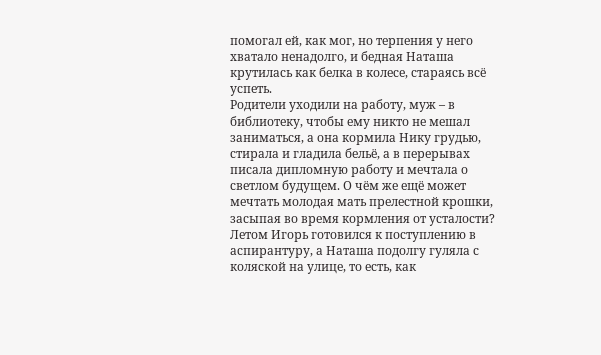помогал ей, как мог, но терпения у него хватало ненадолго, и бедная Наташа крутилась как белка в колесе, стараясь всё успеть.
Родители уходили на работу, муж – в библиотеку, чтобы ему никто не мешал заниматься, а она кормила Нику грудью, стирала и гладила бельё, а в перерывах писала дипломную работу и мечтала о светлом будущем. О чём же ещё может мечтать молодая мать прелестной крошки, засыпая во время кормления от усталости?
Летом Игорь готовился к поступлению в аспирантуру, а Наташа подолгу гуляла с коляской на улице, то есть, как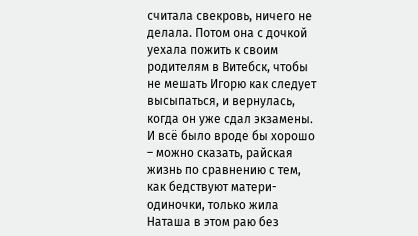считала свекровь, ничего не делала. Потом она с дочкой уехала пожить к своим родителям в Витебск, чтобы не мешать Игорю как следует высыпаться, и вернулась, когда он уже сдал экзамены.
И всё было вроде бы хорошо – можно сказать, райская жизнь по сравнению с тем, как бедствуют матери-одиночки, только жила Наташа в этом раю без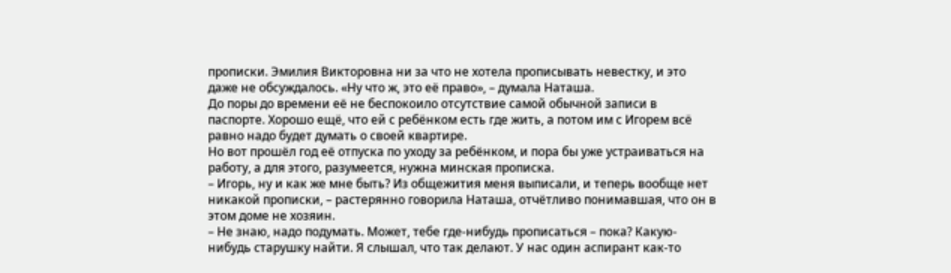прописки. Эмилия Викторовна ни за что не хотела прописывать невестку, и это даже не обсуждалось. «Ну что ж, это её право», – думала Наташа.
До поры до времени её не беспокоило отсутствие самой обычной записи в паспорте. Хорошо ещё, что ей с ребёнком есть где жить, а потом им с Игорем всё равно надо будет думать о своей квартире.
Но вот прошёл год её отпуска по уходу за ребёнком, и пора бы уже устраиваться на работу, а для этого, разумеется, нужна минская прописка.
– Игорь, ну и как же мне быть? Из общежития меня выписали, и теперь вообще нет никакой прописки, – растерянно говорила Наташа, отчётливо понимавшая, что он в этом доме не хозяин.
– Не знаю, надо подумать. Может, тебе где-нибудь прописаться – пока? Какую-нибудь старушку найти. Я слышал, что так делают. У нас один аспирант как-то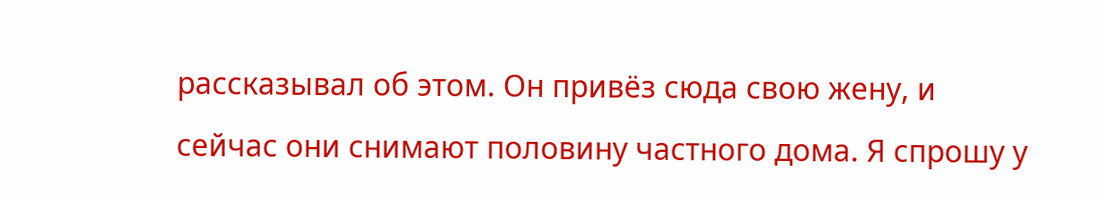рассказывал об этом. Он привёз сюда свою жену, и сейчас они снимают половину частного дома. Я спрошу у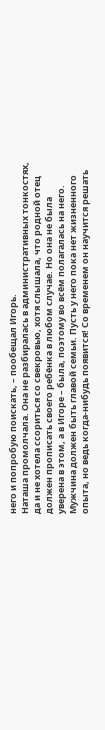него и попробую поискать, – пообещал Игорь.
Наташа промолчала. Она не разбиралась в административных тонкостях, да и не хотела ссориться со свекровью, хотя слышала, что родной отец должен прописать своего ребёнка в любом случае. Но она не была уверена в этом, а в Игоре – была, поэтому во всём полагалась на него. Мужчина должен быть главой семьи. Пусть у него пока нет жизненного опыта, но ведь когда-нибудь появится! Со временем он научится решать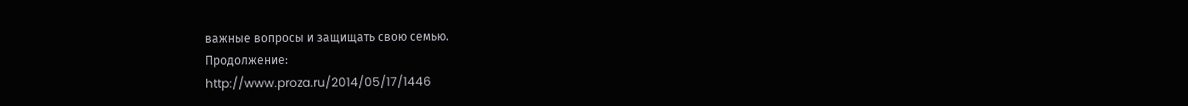важные вопросы и защищать свою семью.
Продолжение:
http://www.proza.ru/2014/05/17/1446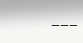___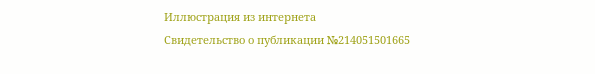Иллюстрация из интернета
Свидетельство о публикации №214051501665